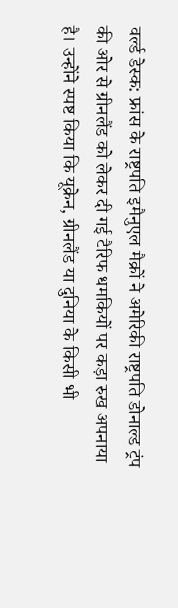वर्ल्ड डेस्क: फ्रांस के राष्ट्रपति इमैनुएल मैक्रों ने अमेरिकी राष्ट्रपति डोनाल्ड ट्रंप की ओर से ग्रीनलैंड को लेकर दी गई टैरिफ धमकियों पर कड़ा रुख अपनाया है। उन्होंने स्पष्ट किया कि यूक्रेन, ग्रीनलैंड या दुनिया के किसी भी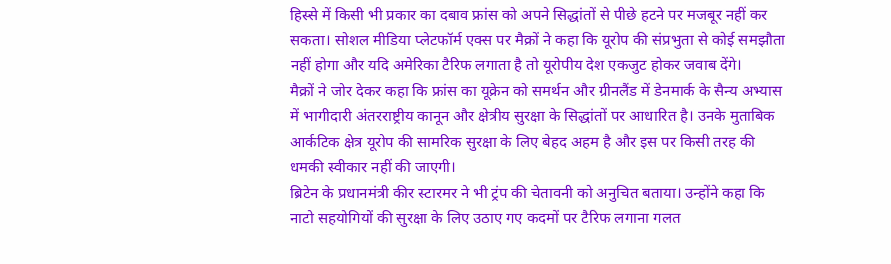हिस्से में किसी भी प्रकार का दबाव फ्रांस को अपने सिद्धांतों से पीछे हटने पर मजबूर नहीं कर सकता। सोशल मीडिया प्लेटफॉर्म एक्स पर मैक्रों ने कहा कि यूरोप की संप्रभुता से कोई समझौता नहीं होगा और यदि अमेरिका टैरिफ लगाता है तो यूरोपीय देश एकजुट होकर जवाब देंगे।
मैक्रों ने जोर देकर कहा कि फ्रांस का यूक्रेन को समर्थन और ग्रीनलैंड में डेनमार्क के सैन्य अभ्यास में भागीदारी अंतरराष्ट्रीय कानून और क्षेत्रीय सुरक्षा के सिद्धांतों पर आधारित है। उनके मुताबिक आर्कटिक क्षेत्र यूरोप की सामरिक सुरक्षा के लिए बेहद अहम है और इस पर किसी तरह की धमकी स्वीकार नहीं की जाएगी।
ब्रिटेन के प्रधानमंत्री कीर स्टारमर ने भी ट्रंप की चेतावनी को अनुचित बताया। उन्होंने कहा कि नाटो सहयोगियों की सुरक्षा के लिए उठाए गए कदमों पर टैरिफ लगाना गलत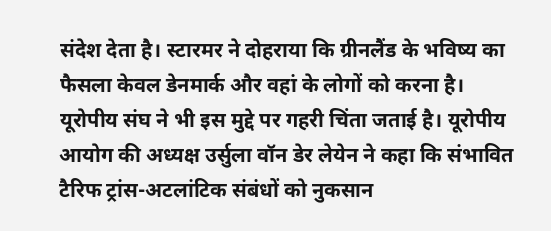संदेश देता है। स्टारमर ने दोहराया कि ग्रीनलैंड के भविष्य का फैसला केवल डेनमार्क और वहां के लोगों को करना है।
यूरोपीय संघ ने भी इस मुद्दे पर गहरी चिंता जताई है। यूरोपीय आयोग की अध्यक्ष उर्सुला वॉन डेर लेयेन ने कहा कि संभावित टैरिफ ट्रांस-अटलांटिक संबंधों को नुकसान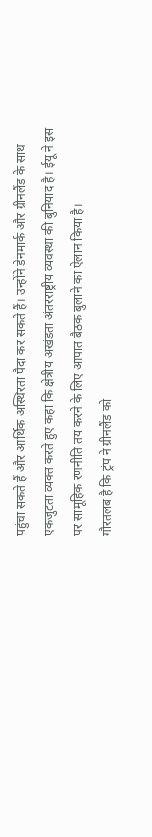पहुंचा सकते हैं और आर्थिक अस्थिरता पैदा कर सकते हैं। उन्होंने डेनमार्क और ग्रीनलैंड के साथ एकजुटता व्यक्त करते हुए कहा कि क्षेत्रीय अखंडता अंतरराष्ट्रीय व्यवस्था की बुनियाद है। ईयू ने इस पर सामूहिक रणनीति तय करने के लिए आपात बैठक बुलाने का ऐलान किया है।
गौरतलब है कि ट्रंप ने ग्रीनलैंड को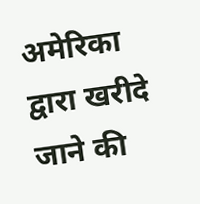अमेरिका द्वारा खरीदे जाने की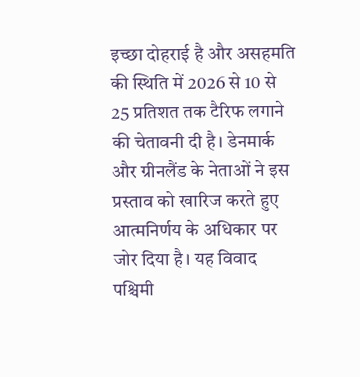इच्छा दोहराई है और असहमति की स्थिति में 2026 से 10 से 25 प्रतिशत तक टैरिफ लगाने की चेतावनी दी है। डेनमार्क और ग्रीनलैंड के नेताओं ने इस प्रस्ताव को खारिज करते हुए आत्मनिर्णय के अधिकार पर जोर दिया है। यह विवाद पश्चिमी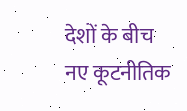देशों के बीच नए कूटनीतिक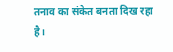तनाव का संकेत बनता दिख रहा है।